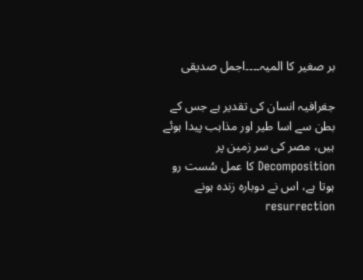بر صغیر کا المیہ۔۔۔۔اجمل صدیقی

جغرافیہ انسان کی تقدیر ہے جس کے بطن سے اسا طیر اور مذاہب پیدا ہوئے ہیں، مصر کی سر زمین پر Decomposition کا عمل سُست رو ہوتا ہے، اس نے دوبارہ زندہ ہونے resurrection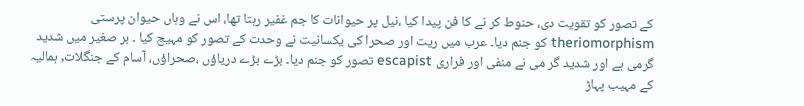کے تصور کو تقویت دی، حنوط کر نے کا فن پیدا کیا ،نیل پر حیوانات کا جم غفیر رہتا تھا، اس نے وہاں حیوان پرستی theriomorphism کو جنم دیا۔ عرب میں ریت اور صحرا کی یکسانیت نے وحدت کے تصور کو مہیج کیا ۔ بر صغیر میں شدید گرمی ہے اور شدید گر می نے منفی اور فراری escapist تصور کو جنم دیا۔ بڑے بڑے دریاؤں ،صحراؤں، آسام کے جنگلات, ہمالیہ کے مہیب پہاڑ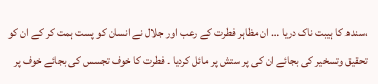،سندھ کا ہیبت ناک دریا … ان مظاہر فطرت کے رعب اور جلال نے انسان کو پست ہمت کر کے ان کو تحقیق وتسخیر کی بجائے ان کی پر ستش پر مائل کردیا ۔ فطرت کا خوف تجسس کی بجائے خوف پر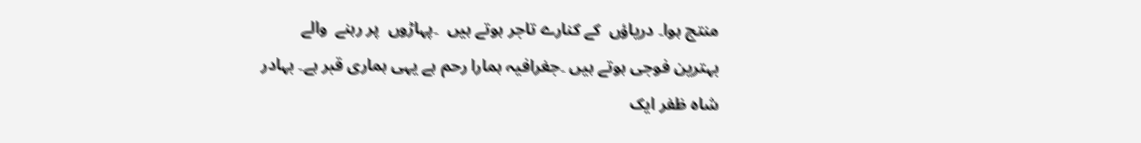منتج ہوا۔ دریاؤں  کے کنارے تاجر ہوتے ہیں  ۔پہاڑوں  پر رہنے  والے بہترین فوجی ہوتے ہیں ۔جغرافیہ ہمارا رحم ہے یہی ہماری قبر ہے۔ بہادر شاہ ظفر ایک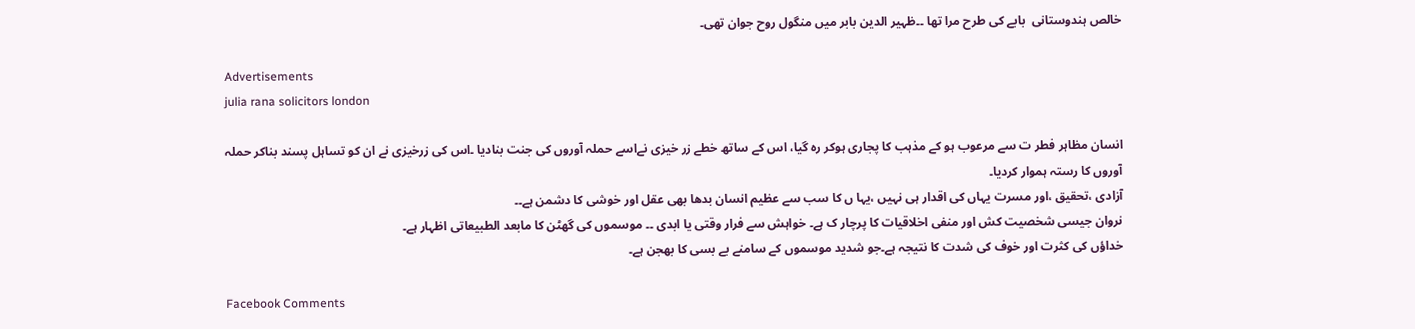خالص ہندوستانی  بابے کی طرح مرا تھا ۔۔ظہیر الدین بابر میں منگول روح جوان تھی۔

Advertisements
julia rana solicitors london

انسان مظاہر فطر ت سے مرعوب ہو کے مذہب کا پجاری ہوکر رہ گیا، اس کے ساتھ خطے زر خیزی نےاسے حملہ آوروں کی جنت بنادیا ۔اس کی زرخیزی نے ان کو تساہل پسند بناکر حملہ آوروں کا رستہ ہموار کردیا۔
آزادی ،تحقیق ،اور مسرت یہاں کی اقدار ہی نہیں ،یہا ں کا سب سے عظیم انسان بدھا بھی عقل اور خوشی کا دشمن ہے۔۔
نروان جیسی شخصیت کش اور منفی اخلاقیات کا پرچار ک ہے۔ خواہش سے فرار وقتی یا ابدی ۔۔ موسموں کی گھٹن کا مابعد الطبیعاتی اظہار ہے۔
خداؤں کی کثرت اور خوف کی شدت کا نتیجہ ہے۔جو شدید موسموں کے سامنے بے بسی کا بھجن ہے۔

Facebook Comments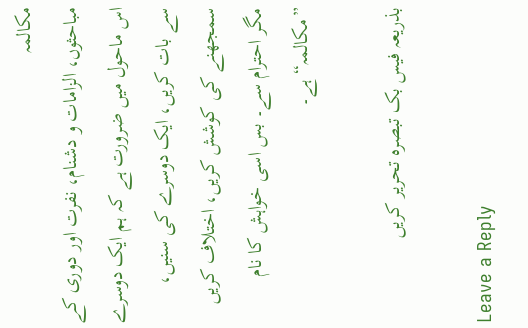مکالمہ
مباحثوں، الزامات و دشنام، نفرت اور دوری کے اس ماحول میں ضرورت ہے کہ ہم ایک دوسرے سے بات کریں، ایک دوسرے کی سنیں، سمجھنے کی کوشش کریں، اختلاف کریں مگر احترام سے۔ بس اسی خواہش کا نام ”مکالمہ“ ہے۔

بذریعہ فیس بک تبصرہ تحریر کریں

Leave a Reply